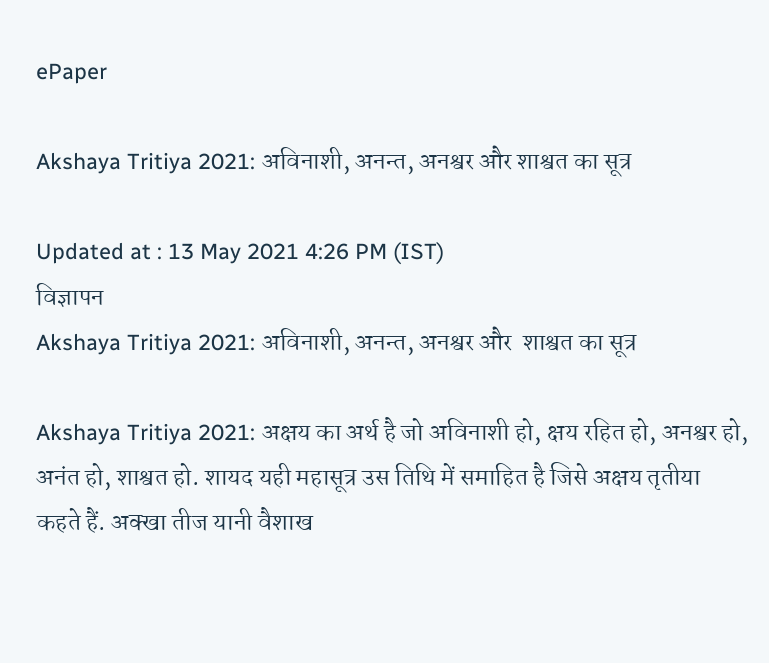ePaper

Akshaya Tritiya 2021: अविनाशी, अनन्त, अनश्वर और शाश्वत का सूत्र

Updated at : 13 May 2021 4:26 PM (IST)
विज्ञापन
Akshaya Tritiya 2021: अविनाशी, अनन्त, अनश्वर और  शाश्वत का सूत्र

Akshaya Tritiya 2021: अक्षय का अर्थ है जो अविनाशी हो, क्षय रहित हो, अनश्वर हो, अनंत हो, शाश्वत हो. शायद यही महासूत्र उस तिथि में समाहित है जिसे अक्षय तृतीया कहते हैं. अक्खा तीज यानी वैशाख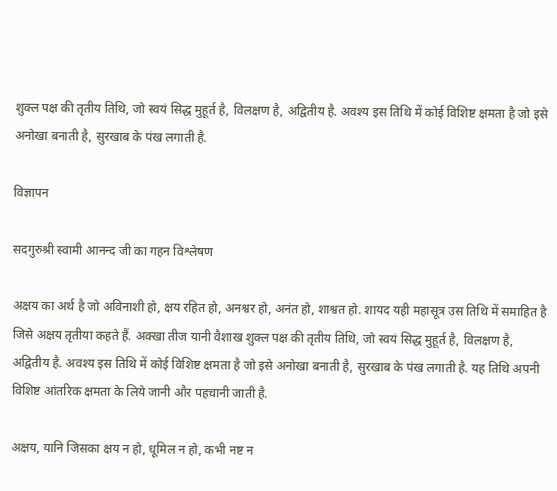शुक्ल पक्ष की तृतीय तिथि, जो स्वयं सिद्ध मुहूर्त है, विलक्षण है, अद्वितीय है. अवश्य इस तिथि में कोई विशिष्ट क्षमता है जो इसे अनोखा बनाती है, सुरखाब के पंख लगाती है.

विज्ञापन

सदगुरुश्री स्वामी आनन्द जी का गहन विश्लेषण

अक्षय का अर्थ है जो अविनाशी हो, क्षय रहित हो, अनश्वर हो, अनंत हो, शाश्वत हो. शायद यही महासूत्र उस तिथि में समाहित है जिसे अक्षय तृतीया कहते हैं. अक्खा तीज यानी वैशाख शुक्ल पक्ष की तृतीय तिथि, जो स्वयं सिद्ध मुहूर्त है, विलक्षण है, अद्वितीय है. अवश्य इस तिथि में कोई विशिष्ट क्षमता है जो इसे अनोखा बनाती है, सुरखाब के पंख लगाती है. यह तिथि अपनी विशिष्ट आंतरिक क्षमता के लिये जानी और पहचानी जाती है.

अक्षय, यानि जिसका क्षय न हो, धूमिल न हो, कभी नष्ट न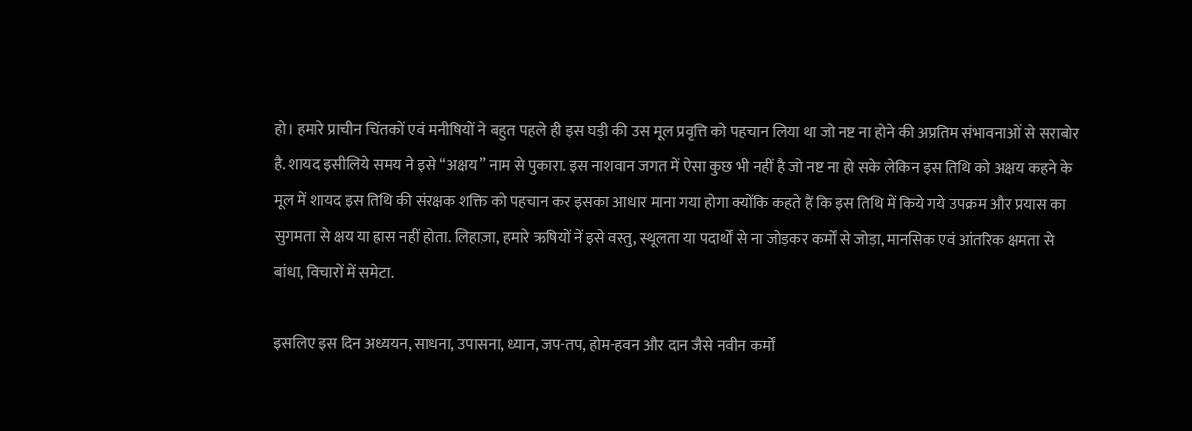हो। हमारे प्राचीन चिंतकों एवं मनीषियों ने बहुत पहले ही इस घड़ी की उस मूल प्रवृत्ति को पहचान लिया था जो नष्ट ना होने की अप्रतिम संभावनाओं से सराबोर है. शायद इसीलिये समय ने इसे “अक्षय” नाम से पुकारा. इस नाशवान जगत में ऐसा कुछ भी नहीं है जो नष्ट ना हो सके लेकिन इस तिथि को अक्षय कहने के मूल में शायद इस तिथि की संरक्षक शक्ति को पहचान कर इसका आधार माना गया होगा क्योंकि कहते हैं कि इस तिथि में किये गये उपक्रम और प्रयास का सुगमता से क्षय या ह्रास नहीं होता. लिहाज़ा, हमारे ऋषियों नें इसे वस्तु, स्थूलता या पदार्थों से ना जोड़कर कर्मों से जोड़ा, मानसिक एवं आंतरिक क्षमता से बांधा, विचारों में समेटा.

इसलिए इस दिन अध्ययन, साधना, उपासना, ध्यान, जप-तप, होम-हवन और दान जैसे नवीन कर्मों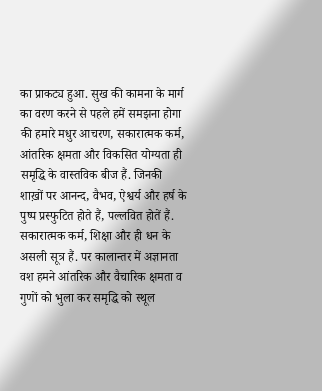का प्राकट्य हुआ. सुख की कामना के मार्ग का वरण करने से पहले हमें समझना होगा की हमारे मधुर आचरण, सकारात्मक कर्म, आंतरिक क्षमता और विकसित योग्यता ही समृद्धि के वास्तविक बीज हैं. जिनकी शाख़ों पर आनन्द, वैभव, ऐश्वर्य और हर्ष के पुष्‍प प्रस्फुटित होते हैं, पल्लवित होतें हैं. सकारात्मक कर्म, शिक्षा और ही धन के असली सूत्र हैं. पर कालान्तर में अज्ञानता वश हमने आंतरिक और वैचारिक क्षमता व गुणों को भुला कर समृद्धि को स्थूल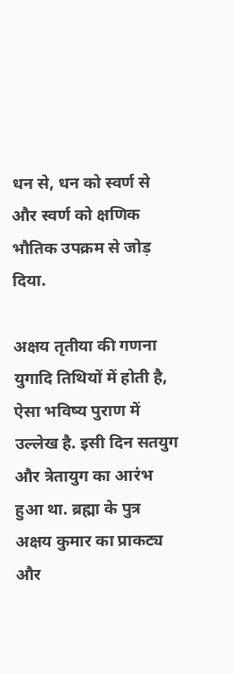धन से, धन को स्वर्ण से और स्वर्ण को क्षणिक भौतिक उपक्रम से जोड़ दिया.

अक्षय तृतीया की गणना युगादि तिथियों में होती है, ऐसा भविष्य पुराण में उल्लेख है. इसी दिन सतयुग और त्रेतायुग का आरंभ हुआ था. ब्रह्मा के पुत्र अक्षय कुमार का प्राकट्य और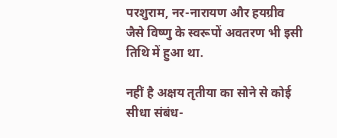परशुराम, नर-नारायण और हयग्रीव जैसे विष्णु के स्वरूपों अवतरण भी इसी तिथि में हुआ था.

नहीं है अक्षय तृतीया का सोने से कोई सीधा संबंध-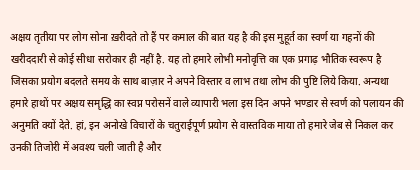अक्षय तृतीया पर लोग सोना ख़रीदते तो हैं पर कमाल की बात यह है की इस मुहूर्त का स्वर्ण या गहनों की खरीददारी से कोई सीधा सरोकार ही नहीं है. यह तो हमारे लोभी मनोवृत्ति का एक प्रगाढ़ भौतिक स्वरूप है जिसका प्रयोग बदलते समय के साथ बाज़ार ने अपने विस्तार व लाभ तथा लोभ की पुष्टि लिये किया. अन्यथा हमारे हाथों पर अक्षय समृद्धि का स्वप्न परोसनें वाले व्यापारी भला इस दिन अपने भण्डार से स्वर्ण को पलायन की अनुमति क्यों देते. हां, इन अनोखे विचारों के चतुराईपूर्ण प्रयोग से वास्तविक माया तो हमारे जेब से निकल कर उनकी तिजोरी में अवश्य चली जाती है और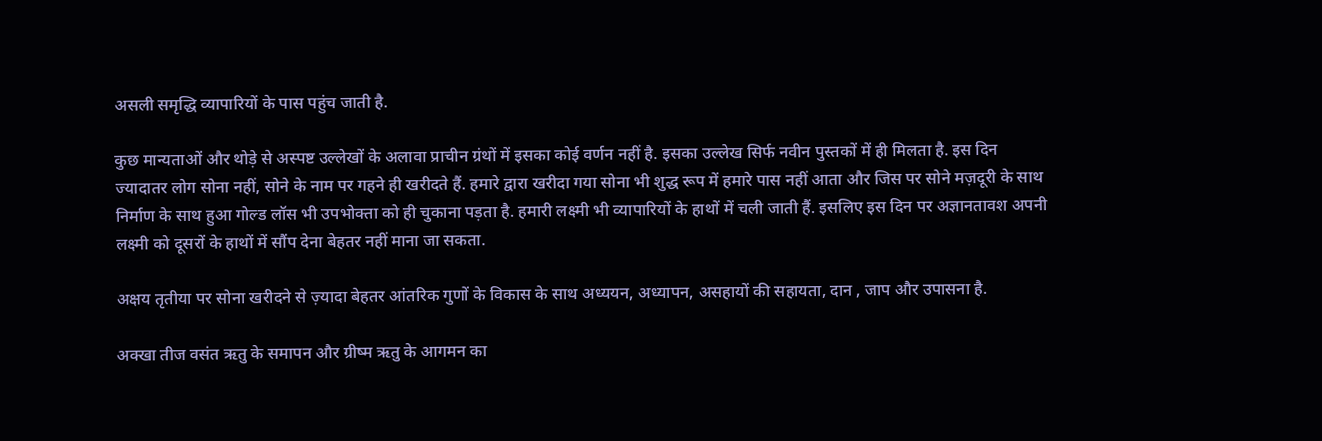असली समृद्धि व्यापारियों के पास पहुंच जाती है.

कुछ मान्यताओं और थोड़े से अस्पष्ट उल्लेखों के अलावा प्राचीन ग्रंथों में इसका कोई वर्णन नहीं है. इसका उल्लेख सिर्फ नवीन पुस्तकों में ही मिलता है. इस दिन ज्यादातर लोग सोना नहीं, सोने के नाम पर गहने ही खरीदते हैं. हमारे द्वारा खरीदा गया सोना भी शुद्ध रूप में हमारे पास नहीं आता और जिस पर सोने मज़दूरी के साथ निर्माण के साथ हुआ गोल्ड लॉस भी उपभोक्ता को ही चुकाना पड़ता है. हमारी लक्ष्मी भी व्यापारियों के हाथों में चली जाती हैं. इसलिए इस दिन पर अज्ञानतावश अपनी लक्ष्मी को दूसरों के हाथों में सौंप देना बेहतर नहीं माना जा सकता.

अक्षय तृतीया पर सोना खरीदने से ज़्यादा बेहतर आंतरिक गुणों के विकास के साथ अध्ययन, अध्यापन, असहायों की सहायता, दान , जाप और उपासना है.

अक्खा तीज वसंत ऋतु के समापन और ग्रीष्म ऋतु के आगमन का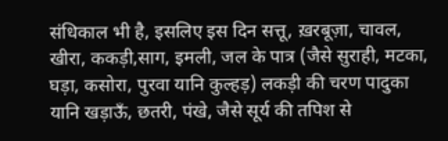संधिकाल भी है, इसलिए इस दिन सत्तू, ख़रबूज़ा, चावल, खीरा, ककड़ी,साग, इमली, जल के पात्र (जैसे सुराही, मटका, घड़ा, कसोरा, पुरवा यानि कुल्हड़) लकड़ी की चरण पादुका यानि खड़ाऊँ, छतरी, पंखे, जैसे सूर्य की तपिश से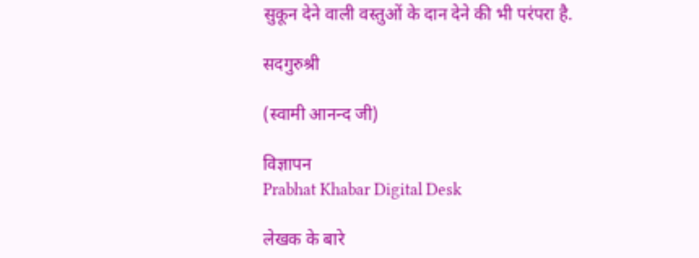सुकून देने वाली वस्तुओं के दान देने की भी परंपरा है.

सदगुरुश्री

(स्वामी आनन्द जी)

विज्ञापन
Prabhat Khabar Digital Desk

लेखक के बारे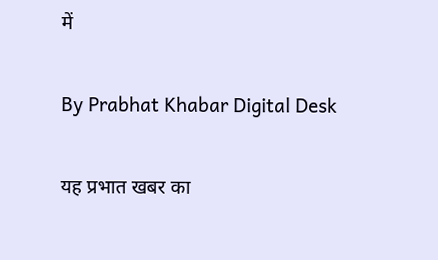में

By Prabhat Khabar Digital Desk

यह प्रभात खबर का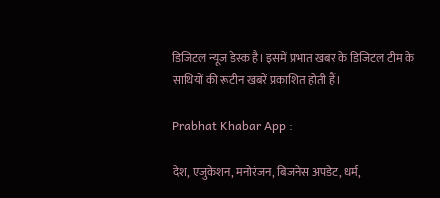डिजिटल न्यूज डेस्क है। इसमें प्रभात खबर के डिजिटल टीम के साथियों की रूटीन खबरें प्रकाशित होती हैं।

Prabhat Khabar App :

देश, एजुकेशन, मनोरंजन, बिजनेस अपडेट, धर्म,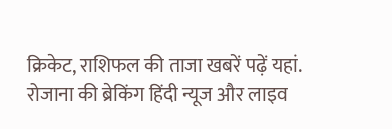क्रिकेट, राशिफल की ताजा खबरें पढ़ें यहां. रोजाना की ब्रेकिंग हिंदी न्यूज और लाइव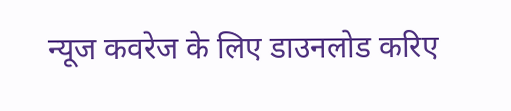न्यूज कवरेज के लिए डाउनलोड करिए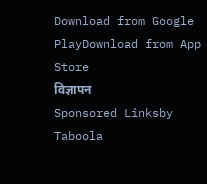Download from Google PlayDownload from App Store
विज्ञापन
Sponsored Linksby Taboola